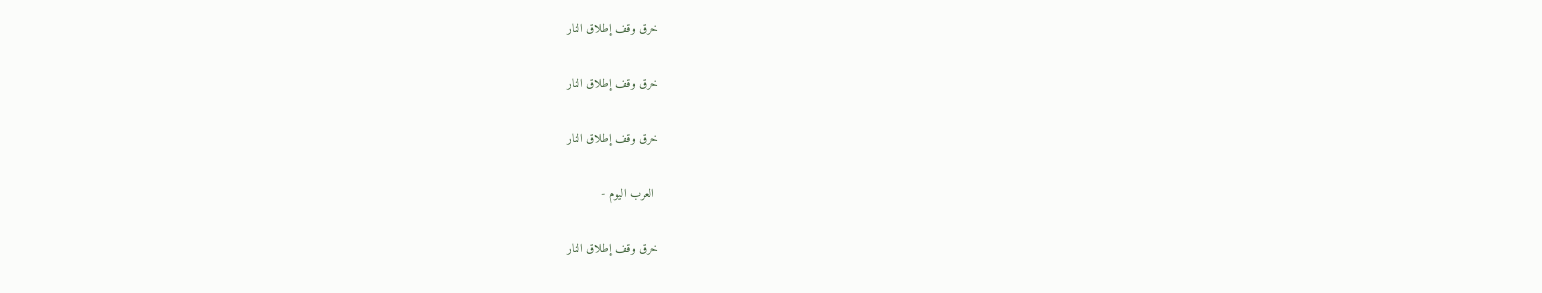خرق وقف إطلاق النار

خرق وقف إطلاق النار

خرق وقف إطلاق النار

 العرب اليوم -

خرق وقف إطلاق النار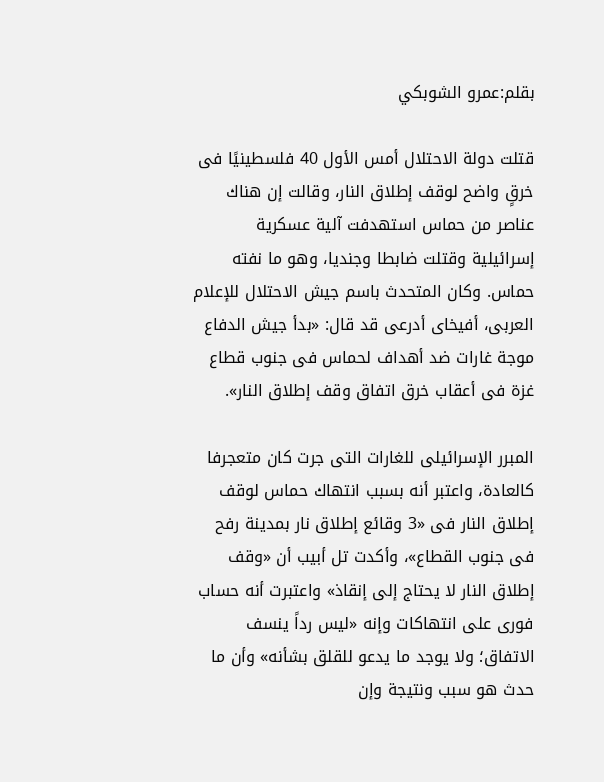بقلم:عمرو الشوبكي

قتلت دولة الاحتلال أمس الأول 40 فلسطينيًا فى خرقٍ واضح لوقف إطلاق النار، وقالت إن هناك عناصر من حماس استهدفت آلية عسكرية إسرائيلية وقتلت ضابطا وجنديا، وهو ما نفته حماس. وكان المتحدث باسم جيش الاحتلال للإعلام العربى، أفيخاى أدرعى قد قال: «بدأ جيش الدفاع موجة غارات ضد أهداف لحماس فى جنوب قطاع غزة فى أعقاب خرق اتفاق وقف إطلاق النار».

المبرر الإسرائيلى للغارات التى جرت كان متعجرفا كالعادة، واعتبر أنه بسبب انتهاك حماس لوقف إطلاق النار فى «3 وقائع إطلاق نار بمدينة رفح فى جنوب القطاع»، وأكدت تل أبيب أن «وقف إطلاق النار لا يحتاج إلى إنقاذ» واعتبرت أنه حساب فورى على انتهاكات وإنه «ليس رداً ينسف الاتفاق؛ ولا يوجد ما يدعو للقلق بشأنه» وأن ما حدث هو سبب ونتيجة وإن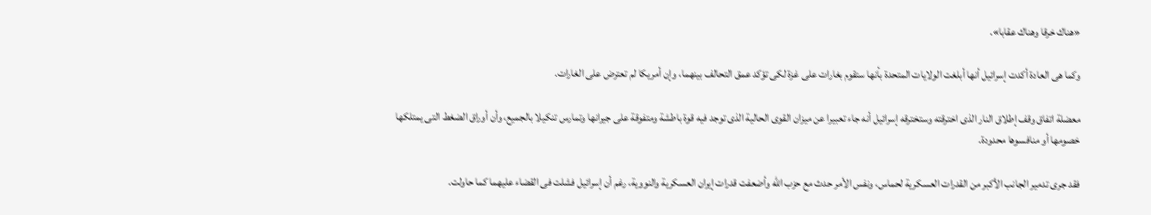«هناك خرقا وهناك عقابا».

وكما هى العادة أكدت إسرائيل أنها أبلغت الولايات المتحدة بأنها ستقوم بغارات على غزة لكى تؤكد عمق التحالف بينهما، وإن أمريكا لم تعترض على الغارات.

معضلة اتفاق وقف إطلاق النار الذى اخترقته وستخترقه إسرائيل أنه جاء تعبيرا عن ميزان القوى الحالية الذى توجد فيه قوة باطشة ومتفوقة على جيرانها وتمارس تنكيلا بالجميع، وأن أوراق الضغط التى يمتلكها خصومها أو منافسوها محدودة.

فقد جرى تدمير الجانب الأكبر من القدرات العسكرية لحماس، ونفس الأمر حدث مع حزب الله وأضعفت قدرات إيران العسكرية والنووية، رغم أن إسرائيل فشلت فى القضاء عليهما كما حاولت.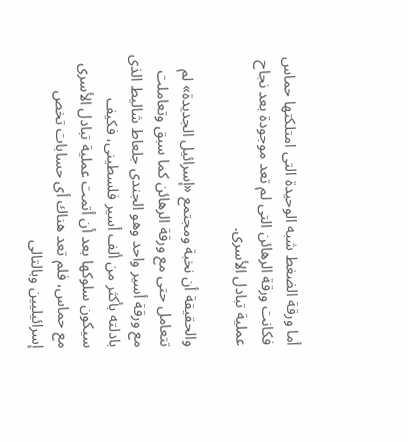أما ورقة الضغط شبه الوحيدة التى امتلكتها حماس فكانت ورقة الرهائن التى لم تعد موجودة بعد نجاح عملية تبادل الأسرى.

والحقيقة أن نخبة ومجتمع «إسرائيل الجديدة» لم تتعامل حتى مع ورقة الرهائن كما سبق وتعاملت مع ورقة أسير واحد وهو الجندى جلعاط شاليط الذى بادلته بأكثر من ألف أسير فلسطينى، فكيف سيكون سلوكها بعد أن أتمت عملية تبادل الأسرى مع حماس، فلم تعد هناك أى حسابات تخص إسرائيليين وبالتالى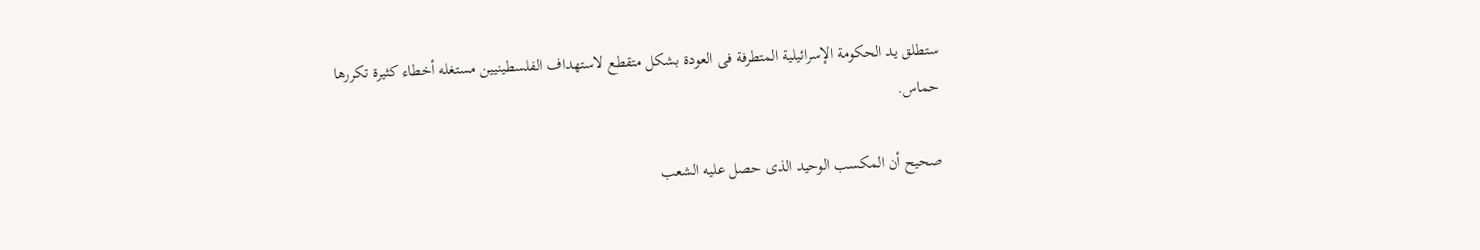ستطلق يد الحكومة الإسرائيلية المتطرفة فى العودة بشكل متقطع لاستهداف الفلسطينيين مستغله أخطاء كثيرة تكررها حماس.

صحيح أن المكسب الوحيد الذى حصل عليه الشعب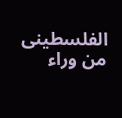الفلسطينى من وراء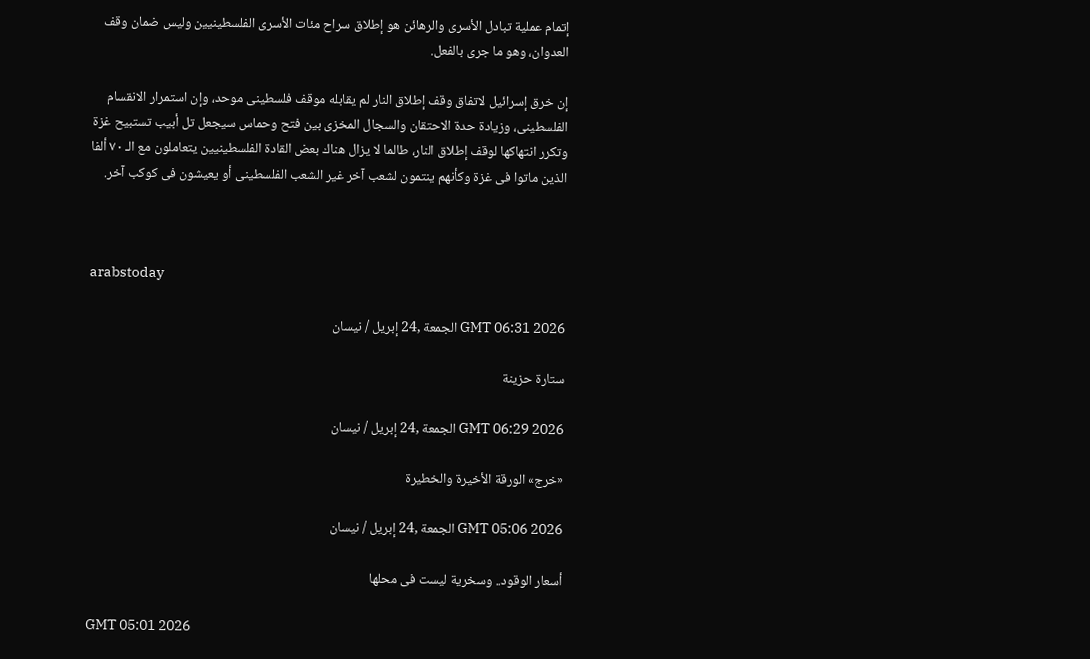إتمام عملية تبادل الأسرى والرهائن هو إطلاق سراح مئات الأسرى الفلسطينيين وليس ضمان وقف العدوان، وهو ما جرى بالفعل.

إن خرق إسرائيل لاتفاق وقف إطلاق النار لم يقابله موقف فلسطينى موحد، وإن استمرار الانقسام الفلسطينى، وزيادة حدة الاحتقان والسجال المخزى بين فتح وحماس سيجعل تل أبيب تستبيح غزة وتكرر انتهاكها لوقف إطلاق النار، طالما لا يزال هناك بعض القادة الفلسطينيين يتعاملون مع الـ ٧٠ ألفا الذين ماتوا فى غزة وكأنهم ينتمون لشعب آخر غير الشعب الفلسطينى أو يعيشون فى كوكب آخر.



arabstoday

GMT 06:31 2026 الجمعة ,24 إبريل / نيسان

ستارة حزينة

GMT 06:29 2026 الجمعة ,24 إبريل / نيسان

«خرج» الورقة الأخيرة والخطيرة

GMT 05:06 2026 الجمعة ,24 إبريل / نيسان

أسعار الوقود.. وسخرية ليست فى محلها

GMT 05:01 2026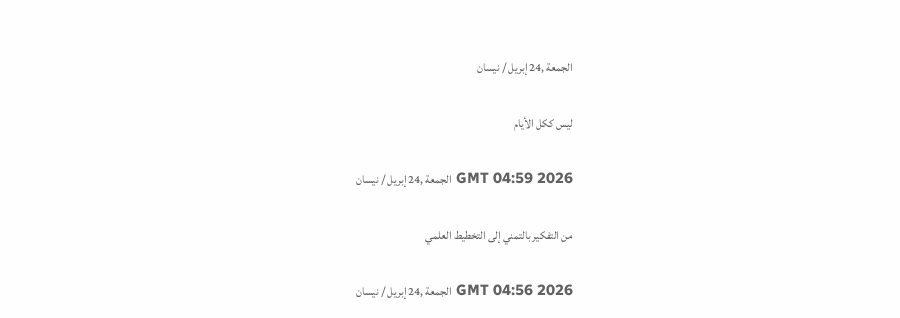الجمعة ,24 إبريل / نيسان

ليس ككل الأيام

GMT 04:59 2026 الجمعة ,24 إبريل / نيسان

من التفكير بالتمني إلى التخطيط العلمي

GMT 04:56 2026 الجمعة ,24 إبريل / نيسان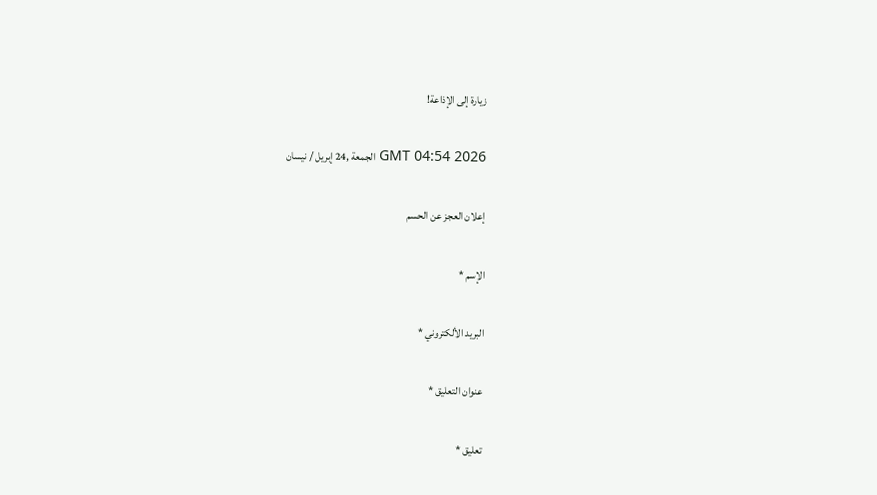زيارة إلى الإذاعة!

GMT 04:54 2026 الجمعة ,24 إبريل / نيسان

إعلان العجز عن الحسم

الإسم *

البريد الألكتروني *

عنوان التعليق *

تعليق *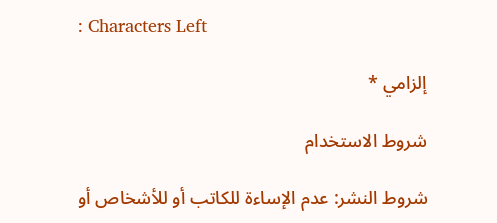: Characters Left

إلزامي *

شروط الاستخدام

شروط النشر: عدم الإساءة للكاتب أو للأشخاص أو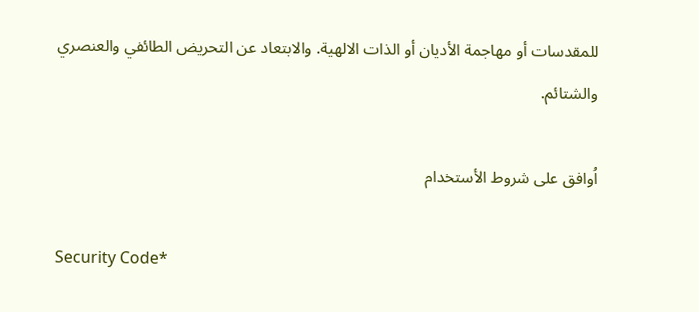للمقدسات أو مهاجمة الأديان أو الذات الالهية. والابتعاد عن التحريض الطائفي والعنصري والشتائم.

اُوافق على شروط الأستخدام

Security Code*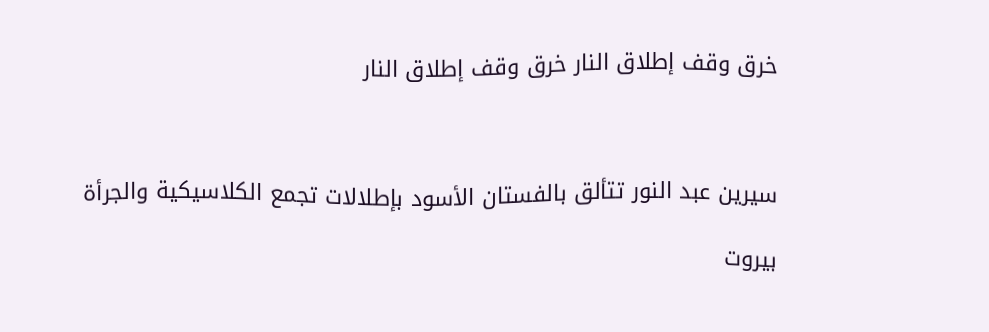خرق وقف إطلاق النار خرق وقف إطلاق النار



سيرين عبد النور تتألق بالفستان الأسود بإطلالات تجمع الكلاسيكية والجرأة

بيروت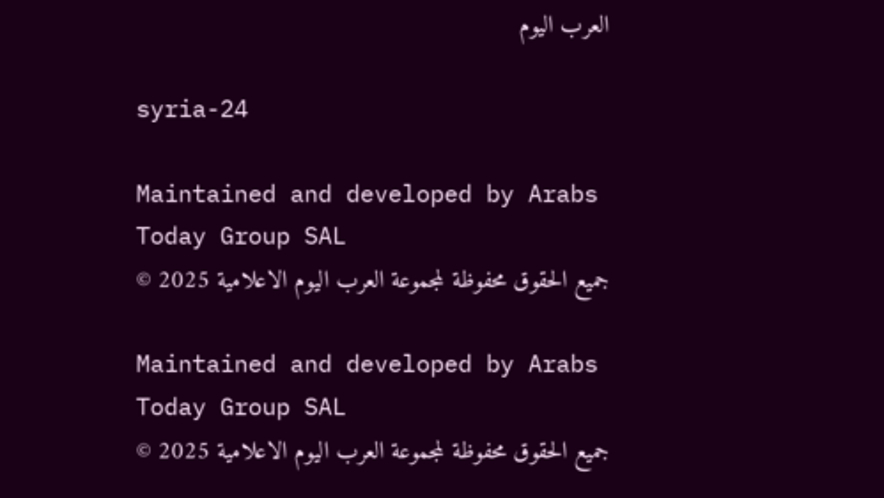العرب اليوم

syria-24

Maintained and developed by Arabs Today Group SAL
جميع الحقوق محفوظة لمجموعة العرب اليوم الاعلامية 2025 ©

Maintained and developed by Arabs Today Group SAL
جميع الحقوق محفوظة لمجموعة العرب اليوم الاعلامية 2025 ©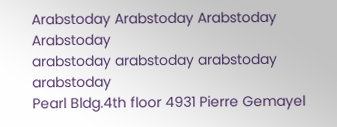Arabstoday Arabstoday Arabstoday Arabstoday
arabstoday arabstoday arabstoday
arabstoday
Pearl Bldg.4th floor 4931 Pierre Gemayel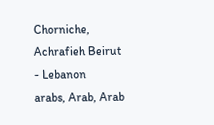Chorniche, Achrafieh Beirut - Lebanon
arabs, Arab, Arab